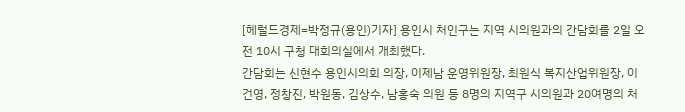[헤럴드경제=박정규(용인)기자] 용인시 처인구는 지역 시의원과의 간담회를 2일 오전 10시 구청 대회의실에서 개최했다.
간담회는 신현수 용인시의회 의장, 이제남 운영위원장, 최원식 복지산업위원장, 이건영, 정창진, 박원동, 김상수, 남홍숙 의원 등 8명의 지역구 시의원과 20여명의 처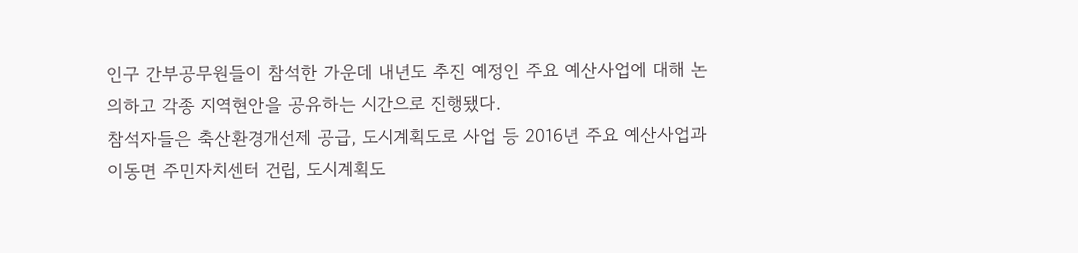인구 간부공무원들이 참석한 가운데 내년도 추진 예정인 주요 예산사업에 대해 논의하고 각종 지역현안을 공유하는 시간으로 진행됐다.
참석자들은 축산환경개선제 공급, 도시계획도로 사업 등 2016년 주요 예산사업과 이동면 주민자치센터 건립, 도시계획도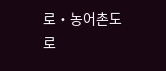로‧농어촌도로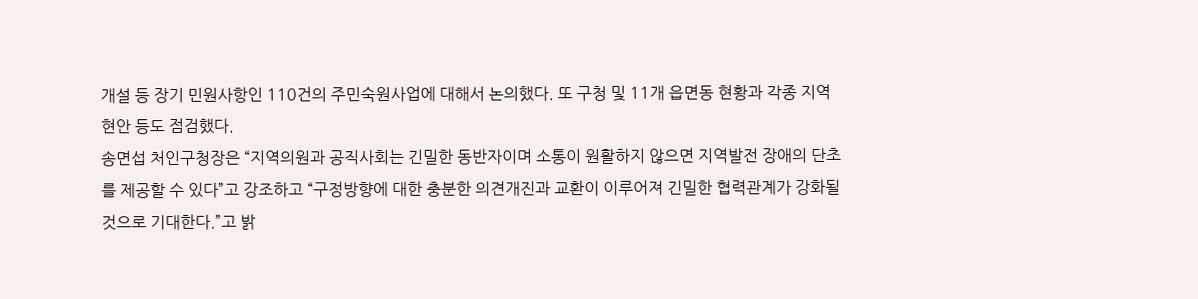개설 등 장기 민원사항인 110건의 주민숙원사업에 대해서 논의했다. 또 구청 및 11개 읍면동 현황과 각종 지역현안 등도 점검했다.
송면섭 처인구청장은 “지역의원과 공직사회는 긴밀한 동반자이며 소통이 원활하지 않으면 지역발전 장애의 단초를 제공할 수 있다”고 강조하고 “구정방향에 대한 충분한 의견개진과 교환이 이루어져 긴밀한 협력관계가 강화될 것으로 기대한다.”고 밝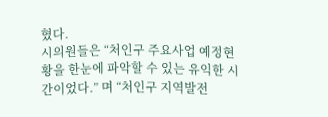혔다.
시의원들은 “처인구 주요사업 예정현황을 한눈에 파악할 수 있는 유익한 시간이었다.” 며 “처인구 지역발전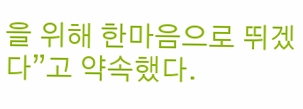을 위해 한마음으로 뛰겠다”고 약속했다.